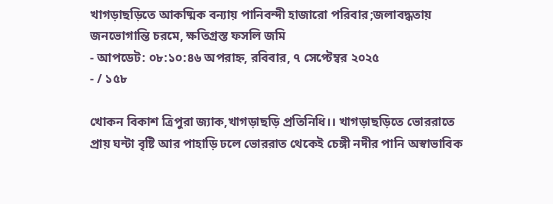খাগড়াছড়িতে আকষ্মিক বন্যায় পানিবন্দী হাজারো পরিবার;জলাবদ্ধতায় জনভোগান্তি চরমে, ক্ষতিগ্রস্ত ফসলি জমি
- আপডেট: ০৮:১০:৪৬ অপরাহ্ন, রবিবার, ৭ সেপ্টেম্বর ২০২৫
- / ১৫৮

খোকন বিকাশ ত্রিপুরা জ্যাক,খাগড়াছড়ি প্রতিনিধি।। খাগড়াছড়িতে ভোররাতে প্রায় ঘন্টা বৃষ্টি আর পাহাড়ি ঢলে ভোররাত থেকেই চেঙ্গী নদীর পানি অস্বাভাবিক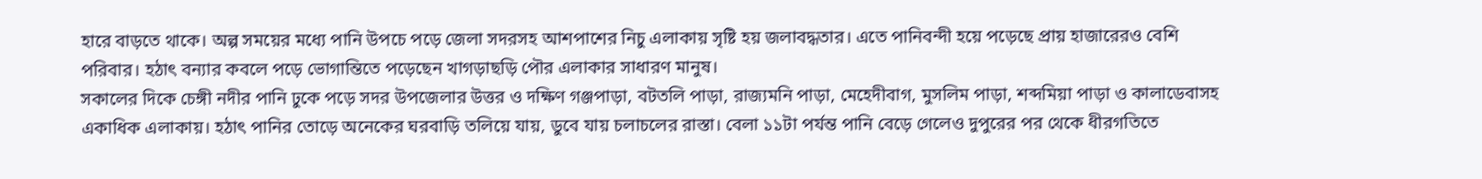হারে বাড়তে থাকে। অল্প সময়ের মধ্যে পানি উপচে পড়ে জেলা সদরসহ আশপাশের নিচু এলাকায় সৃষ্টি হয় জলাবদ্ধতার। এতে পানিবন্দী হয়ে পড়েছে প্রায় হাজারেরও বেশি পরিবার। হঠাৎ বন্যার কবলে পড়ে ভোগান্তিতে পড়েছেন খাগড়াছড়ি পৌর এলাকার সাধারণ মানুষ।
সকালের দিকে চেঙ্গী নদীর পানি ঢুকে পড়ে সদর উপজেলার উত্তর ও দক্ষিণ গঞ্জপাড়া, বটতলি পাড়া, রাজ্যমনি পাড়া, মেহেদীবাগ, মুসলিম পাড়া, শব্দমিয়া পাড়া ও কালাডেবাসহ একাধিক এলাকায়। হঠাৎ পানির তোড়ে অনেকের ঘরবাড়ি তলিয়ে যায়, ডুবে যায় চলাচলের রাস্তা। বেলা ১১টা পর্যন্ত পানি বেড়ে গেলেও দুপুরের পর থেকে ধীরগতিতে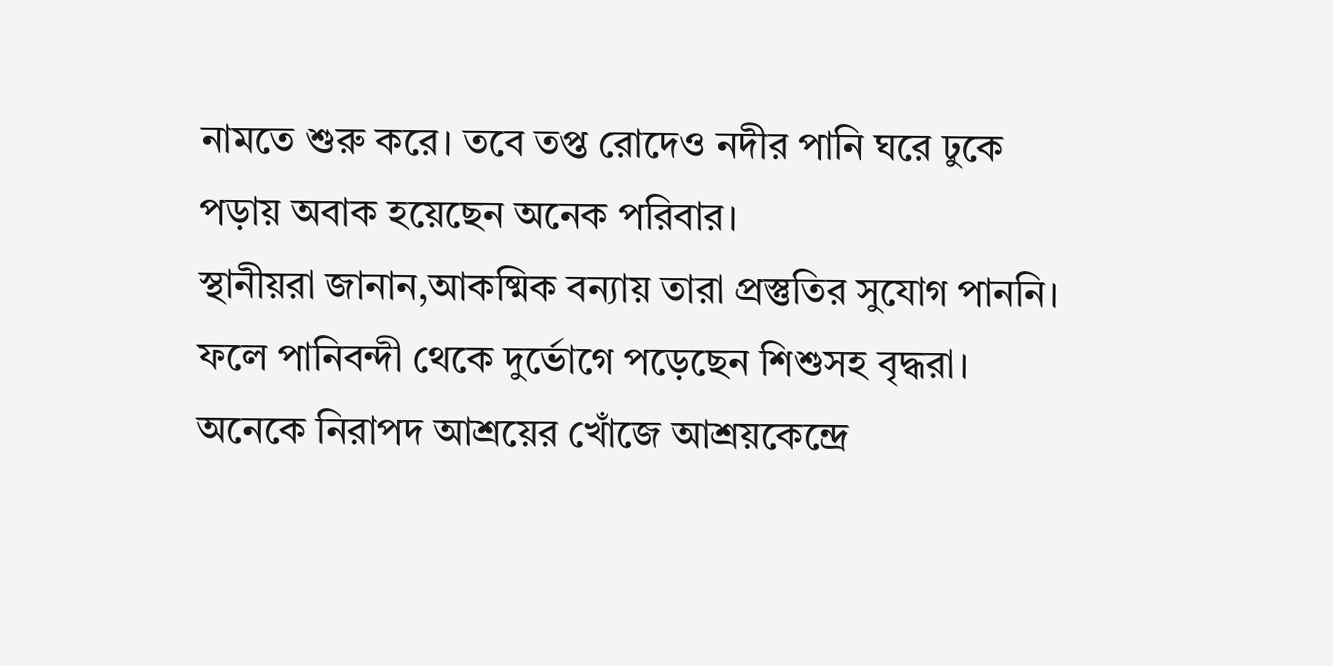নামতে শুরু করে। তবে তপ্ত রোদেও নদীর পানি ঘরে ঢুকে পড়ায় অবাক হয়েছেন অনেক পরিবার।
স্থানীয়রা জানান,আকষ্মিক বন্যায় তারা প্রস্তুতির সুযোগ পাননি। ফলে পানিবন্দী থেকে দুর্ভোগে পড়েছেন শিশুসহ বৃদ্ধরা। অনেকে নিরাপদ আশ্রয়ের খোঁজে আশ্রয়কেন্দ্রে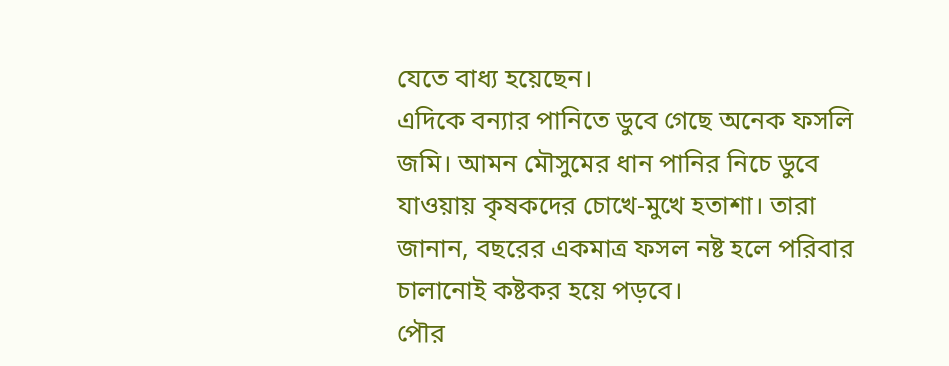যেতে বাধ্য হয়েছেন।
এদিকে বন্যার পানিতে ডুবে গেছে অনেক ফসলি জমি। আমন মৌসুমের ধান পানির নিচে ডুবে যাওয়ায় কৃষকদের চোখে-মুখে হতাশা। তারা জানান, বছরের একমাত্র ফসল নষ্ট হলে পরিবার চালানোই কষ্টকর হয়ে পড়বে।
পৌর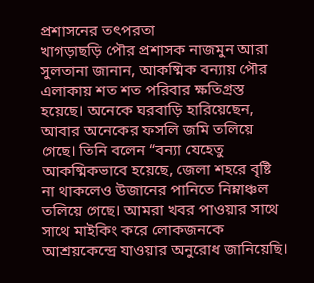প্রশাসনের তৎপরতা
খাগড়াছড়ি পৌর প্রশাসক নাজমুন আরা সুলতানা জানান, আকষ্মিক বন্যায় পৌর এলাকায় শত শত পরিবার ক্ষতিগ্রস্ত হয়েছে। অনেকে ঘরবাড়ি হারিয়েছেন, আবার অনেকের ফসলি জমি তলিয়ে গেছে। তিনি বলেন “বন্যা যেহেতু আকষ্মিকভাবে হয়েছে, জেলা শহরে বৃষ্টি না থাকলেও উজানের পানিতে নিম্নাঞ্চল তলিয়ে গেছে। আমরা খবর পাওয়ার সাথে সাথে মাইকিং করে লোকজনকে আশ্রয়কেন্দ্রে যাওয়ার অনুরোধ জানিয়েছি।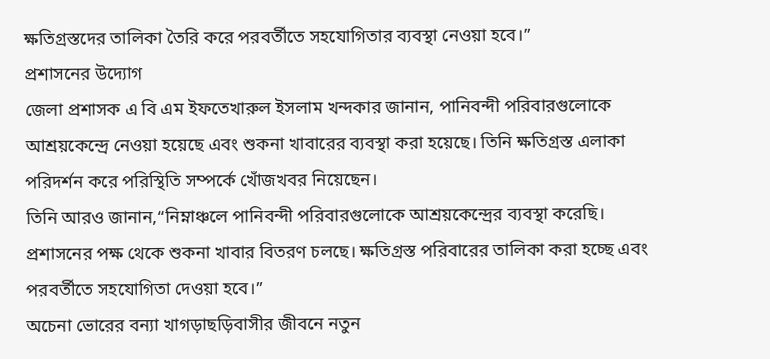ক্ষতিগ্রস্তদের তালিকা তৈরি করে পরবর্তীতে সহযোগিতার ব্যবস্থা নেওয়া হবে।”
প্রশাসনের উদ্যোগ
জেলা প্রশাসক এ বি এম ইফতেখারুল ইসলাম খন্দকার জানান, পানিবন্দী পরিবারগুলোকে আশ্রয়কেন্দ্রে নেওয়া হয়েছে এবং শুকনা খাবারের ব্যবস্থা করা হয়েছে। তিনি ক্ষতিগ্রস্ত এলাকা পরিদর্শন করে পরিস্থিতি সম্পর্কে খোঁজখবর নিয়েছেন।
তিনি আরও জানান,“নিম্নাঞ্চলে পানিবন্দী পরিবারগুলোকে আশ্রয়কেন্দ্রের ব্যবস্থা করেছি। প্রশাসনের পক্ষ থেকে শুকনা খাবার বিতরণ চলছে। ক্ষতিগ্রস্ত পরিবারের তালিকা করা হচ্ছে এবং পরবর্তীতে সহযোগিতা দেওয়া হবে।”
অচেনা ভোরের বন্যা খাগড়াছড়িবাসীর জীবনে নতুন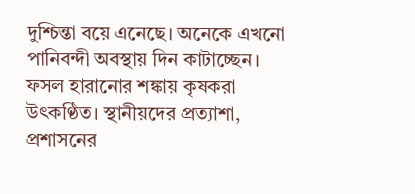দুশ্চিন্তা বয়ে এনেছে। অনেকে এখনো পানিবন্দী অবস্থায় দিন কাটাচ্ছেন। ফসল হারানোর শঙ্কায় কৃষকরা উৎকণ্ঠিত। স্থানীয়দের প্রত্যাশা, প্রশাসনের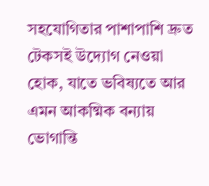সহযোগিতার পাশাপাশি দ্রুত টেকসই উদ্যোগ নেওয়া হোক, যাতে ভবিষ্যতে আর এমন আকষ্মিক বন্যায় ভোগান্তি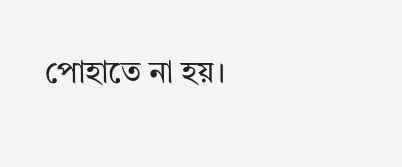পোহাতে না হয়।